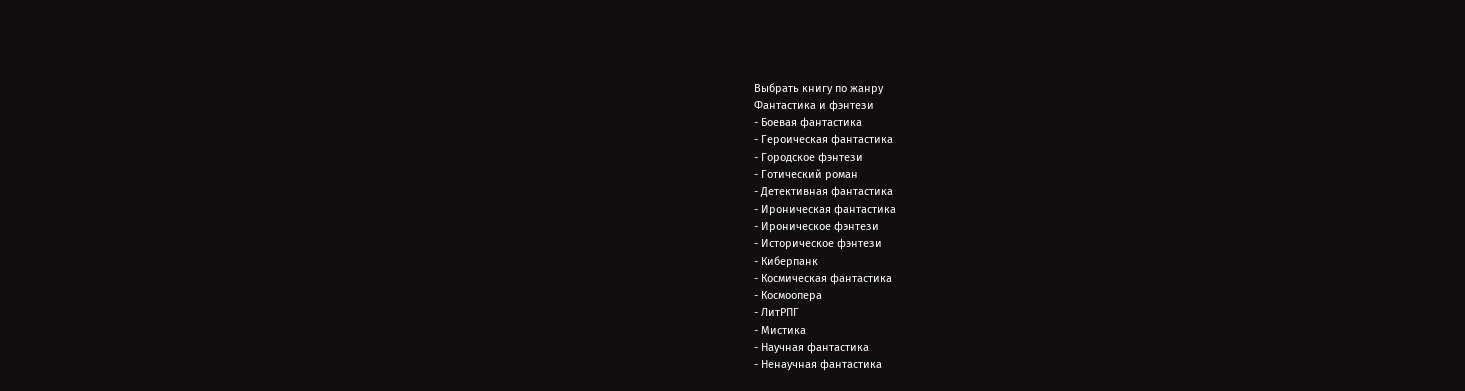Выбрать книгу по жанру
Фантастика и фэнтези
- Боевая фантастика
- Героическая фантастика
- Городское фэнтези
- Готический роман
- Детективная фантастика
- Ироническая фантастика
- Ироническое фэнтези
- Историческое фэнтези
- Киберпанк
- Космическая фантастика
- Космоопера
- ЛитРПГ
- Мистика
- Научная фантастика
- Ненаучная фантастика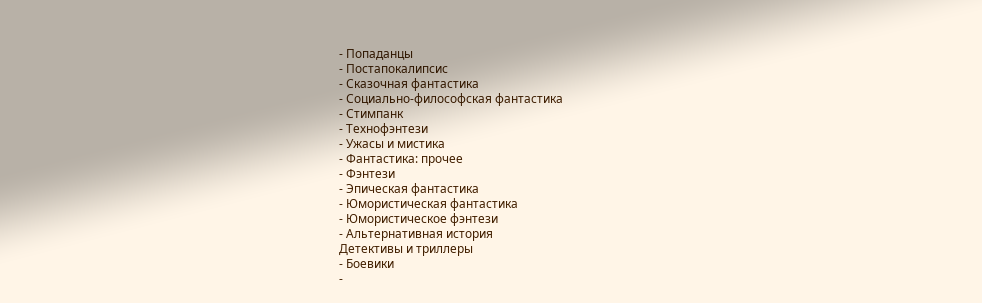- Попаданцы
- Постапокалипсис
- Сказочная фантастика
- Социально-философская фантастика
- Стимпанк
- Технофэнтези
- Ужасы и мистика
- Фантастика: прочее
- Фэнтези
- Эпическая фантастика
- Юмористическая фантастика
- Юмористическое фэнтези
- Альтернативная история
Детективы и триллеры
- Боевики
-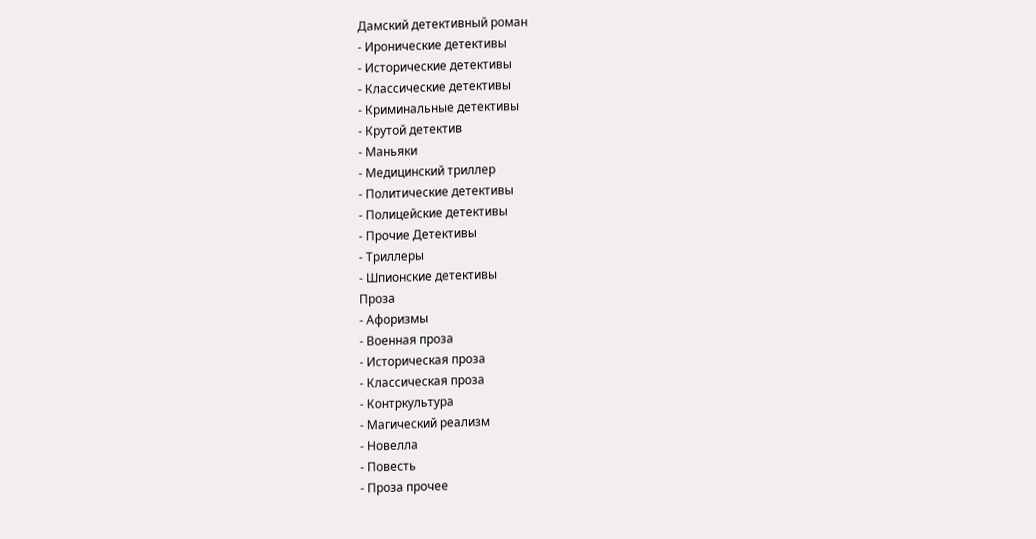Дамский детективный роман
- Иронические детективы
- Исторические детективы
- Классические детективы
- Криминальные детективы
- Крутой детектив
- Маньяки
- Медицинский триллер
- Политические детективы
- Полицейские детективы
- Прочие Детективы
- Триллеры
- Шпионские детективы
Проза
- Афоризмы
- Военная проза
- Историческая проза
- Классическая проза
- Контркультура
- Магический реализм
- Новелла
- Повесть
- Проза прочее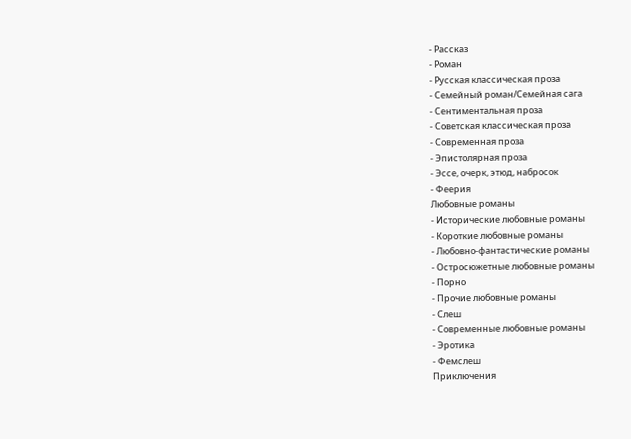- Рассказ
- Роман
- Русская классическая проза
- Семейный роман/Семейная сага
- Сентиментальная проза
- Советская классическая проза
- Современная проза
- Эпистолярная проза
- Эссе, очерк, этюд, набросок
- Феерия
Любовные романы
- Исторические любовные романы
- Короткие любовные романы
- Любовно-фантастические романы
- Остросюжетные любовные романы
- Порно
- Прочие любовные романы
- Слеш
- Современные любовные романы
- Эротика
- Фемслеш
Приключения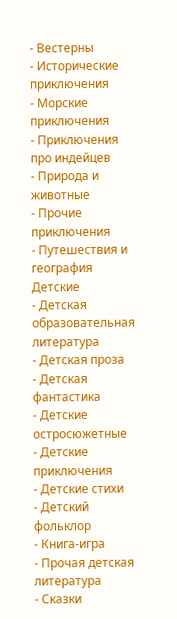- Вестерны
- Исторические приключения
- Морские приключения
- Приключения про индейцев
- Природа и животные
- Прочие приключения
- Путешествия и география
Детские
- Детская образовательная литература
- Детская проза
- Детская фантастика
- Детские остросюжетные
- Детские приключения
- Детские стихи
- Детский фольклор
- Книга-игра
- Прочая детская литература
- Сказки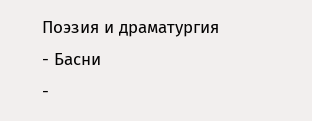Поэзия и драматургия
- Басни
-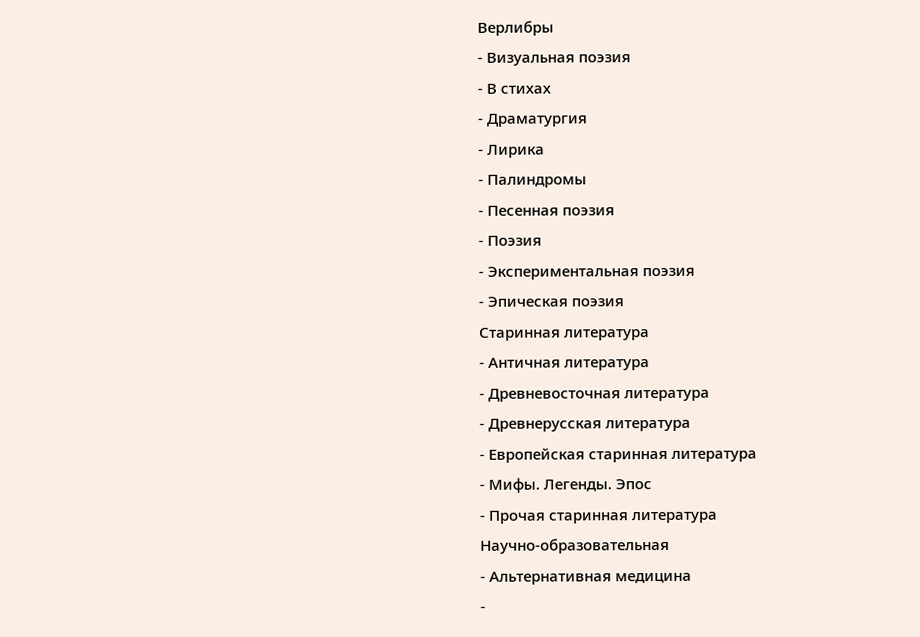Верлибры
- Визуальная поэзия
- В стихах
- Драматургия
- Лирика
- Палиндромы
- Песенная поэзия
- Поэзия
- Экспериментальная поэзия
- Эпическая поэзия
Старинная литература
- Античная литература
- Древневосточная литература
- Древнерусская литература
- Европейская старинная литература
- Мифы. Легенды. Эпос
- Прочая старинная литература
Научно-образовательная
- Альтернативная медицина
-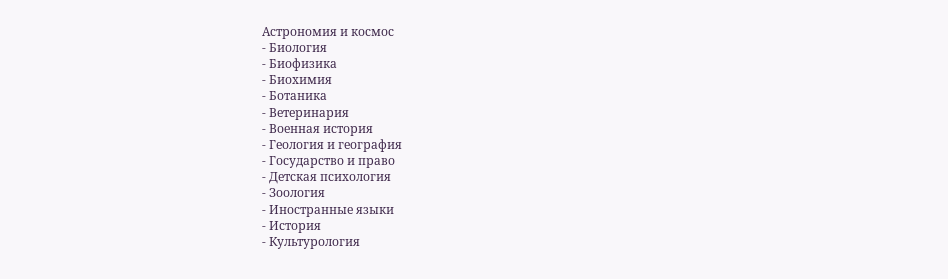Астрономия и космос
- Биология
- Биофизика
- Биохимия
- Ботаника
- Ветеринария
- Военная история
- Геология и география
- Государство и право
- Детская психология
- Зоология
- Иностранные языки
- История
- Культурология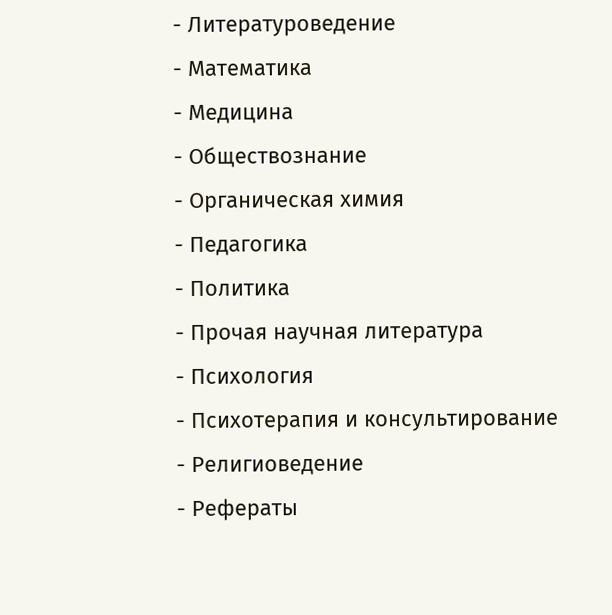- Литературоведение
- Математика
- Медицина
- Обществознание
- Органическая химия
- Педагогика
- Политика
- Прочая научная литература
- Психология
- Психотерапия и консультирование
- Религиоведение
- Рефераты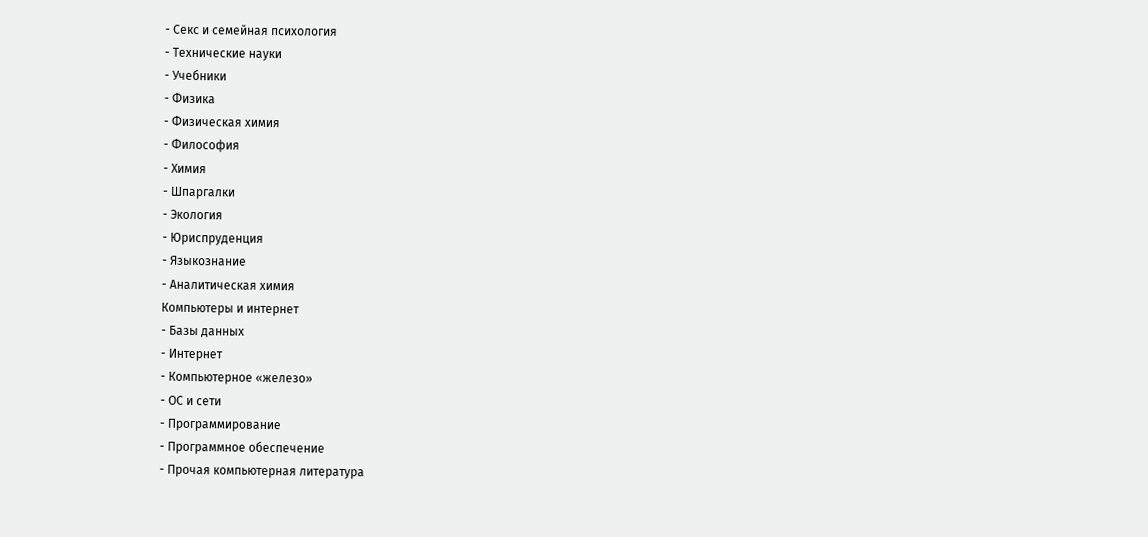- Секс и семейная психология
- Технические науки
- Учебники
- Физика
- Физическая химия
- Философия
- Химия
- Шпаргалки
- Экология
- Юриспруденция
- Языкознание
- Аналитическая химия
Компьютеры и интернет
- Базы данных
- Интернет
- Компьютерное «железо»
- ОС и сети
- Программирование
- Программное обеспечение
- Прочая компьютерная литература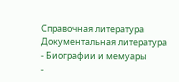Справочная литература
Документальная литература
- Биографии и мемуары
-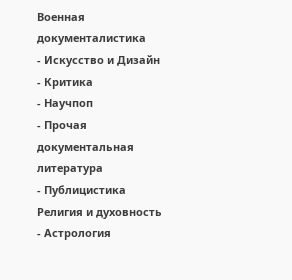Военная документалистика
- Искусство и Дизайн
- Критика
- Научпоп
- Прочая документальная литература
- Публицистика
Религия и духовность
- Астрология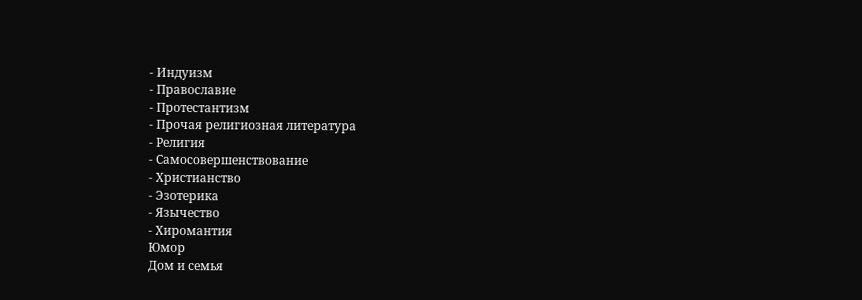- Индуизм
- Православие
- Протестантизм
- Прочая религиозная литература
- Религия
- Самосовершенствование
- Христианство
- Эзотерика
- Язычество
- Хиромантия
Юмор
Дом и семья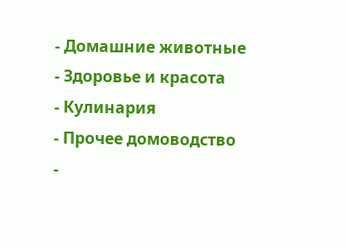- Домашние животные
- Здоровье и красота
- Кулинария
- Прочее домоводство
-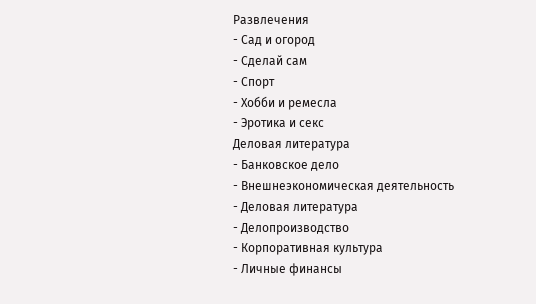Развлечения
- Сад и огород
- Сделай сам
- Спорт
- Хобби и ремесла
- Эротика и секс
Деловая литература
- Банковское дело
- Внешнеэкономическая деятельность
- Деловая литература
- Делопроизводство
- Корпоративная культура
- Личные финансы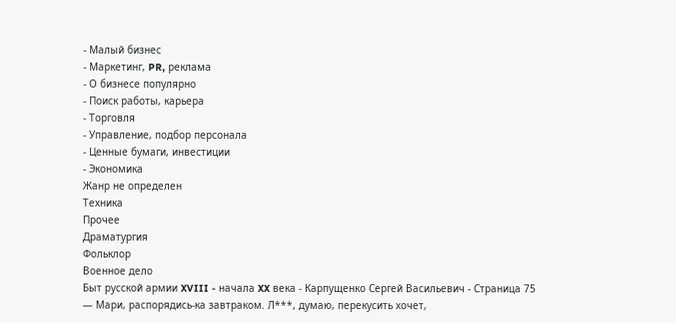- Малый бизнес
- Маркетинг, PR, реклама
- О бизнесе популярно
- Поиск работы, карьера
- Торговля
- Управление, подбор персонала
- Ценные бумаги, инвестиции
- Экономика
Жанр не определен
Техника
Прочее
Драматургия
Фольклор
Военное дело
Быт русской армии XVIII - начала XX века - Карпущенко Сергей Васильевич - Страница 75
— Мари, распорядись-ка завтраком. Л***, думаю, перекусить хочет,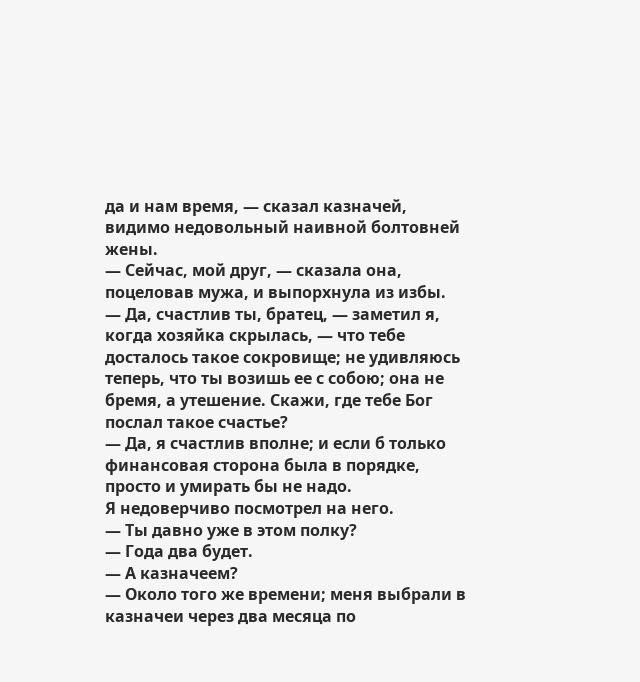да и нам время, — сказал казначей, видимо недовольный наивной болтовней жены.
— Сейчас, мой друг, — сказала она, поцеловав мужа, и выпорхнула из избы.
— Да, счастлив ты, братец, — заметил я, когда хозяйка скрылась, — что тебе досталось такое сокровище; не удивляюсь теперь, что ты возишь ее с собою; она не бремя, а утешение. Скажи, где тебе Бог послал такое счастье?
— Да, я счастлив вполне; и если б только финансовая сторона была в порядке, просто и умирать бы не надо.
Я недоверчиво посмотрел на него.
— Ты давно уже в этом полку?
— Года два будет.
— А казначеем?
— Около того же времени; меня выбрали в казначеи через два месяца по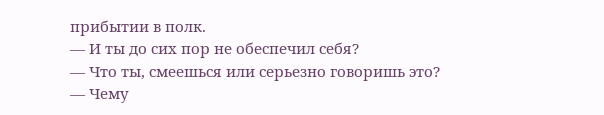прибытии в полк.
— И ты до сих пор не обеспечил себя?
— Что ты, смеешься или серьезно говоришь это?
— Чему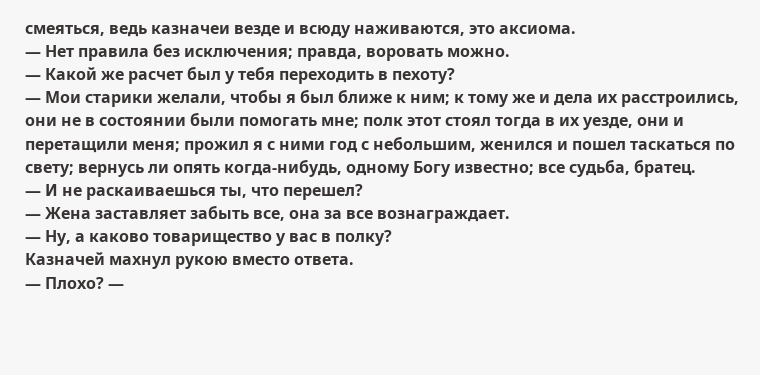смеяться, ведь казначеи везде и всюду наживаются, это аксиома.
— Нет правила без исключения; правда, воровать можно.
— Какой же расчет был у тебя переходить в пехоту?
— Мои старики желали, чтобы я был ближе к ним; к тому же и дела их расстроились, они не в состоянии были помогать мне; полк этот стоял тогда в их уезде, они и перетащили меня; прожил я с ними год с небольшим, женился и пошел таскаться по свету; вернусь ли опять когда-нибудь, одному Богу известно; все судьба, братец.
— И не раскаиваешься ты, что перешел?
— Жена заставляет забыть все, она за все вознаграждает.
— Ну, а каково товарищество у вас в полку?
Казначей махнул рукою вместо ответа.
— Плохо? —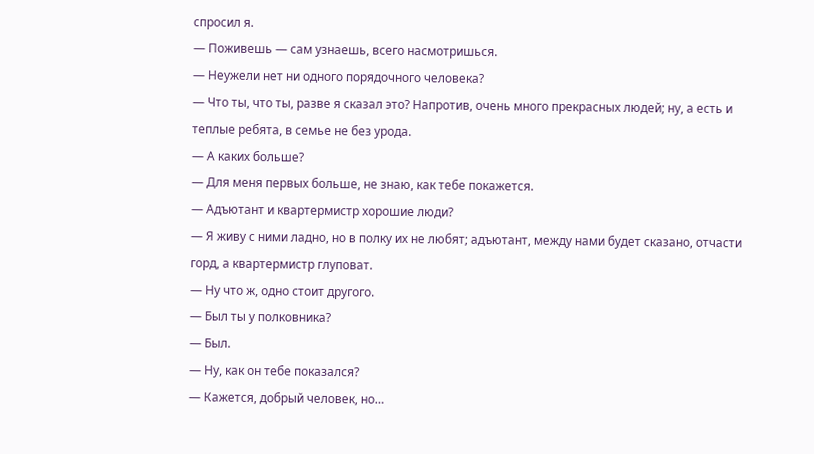спросил я.
— Поживешь — сам узнаешь, всего насмотришься.
— Неужели нет ни одного порядочного человека?
— Что ты, что ты, разве я сказал это? Напротив, очень много прекрасных людей; ну, а есть и теплые ребята, в семье не без урода.
— А каких больше?
— Для меня первых больше, не знаю, как тебе покажется.
— Адъютант и квартермистр хорошие люди?
— Я живу с ними ладно, но в полку их не любят; адъютант, между нами будет сказано, отчасти горд, а квартермистр глуповат.
— Ну что ж, одно стоит другого.
— Был ты у полковника?
— Был.
— Ну, как он тебе показался?
— Кажется, добрый человек, но…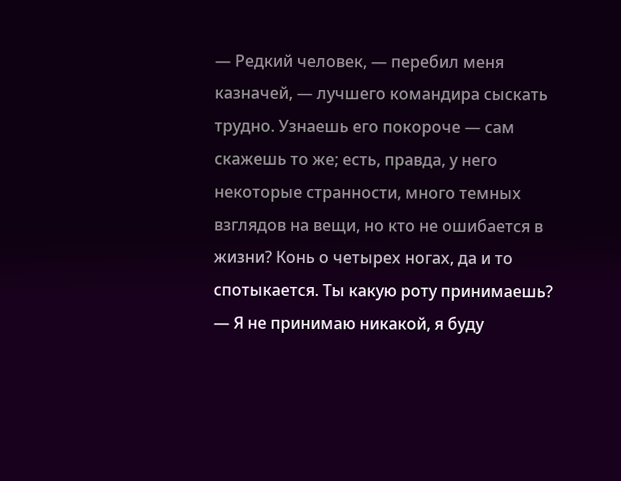— Редкий человек, — перебил меня казначей, — лучшего командира сыскать трудно. Узнаешь его покороче — сам скажешь то же; есть, правда, у него некоторые странности, много темных взглядов на вещи, но кто не ошибается в жизни? Конь о четырех ногах, да и то спотыкается. Ты какую роту принимаешь?
— Я не принимаю никакой, я буду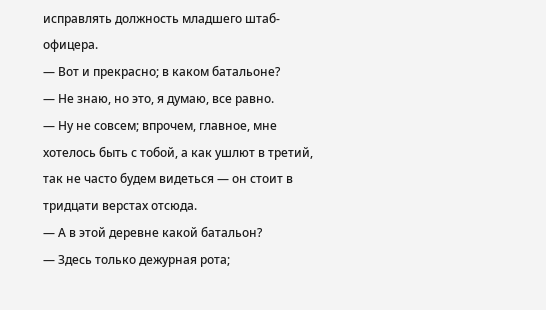исправлять должность младшего штаб-офицера.
— Вот и прекрасно; в каком батальоне?
— Не знаю, но это, я думаю, все равно.
— Ну не совсем; впрочем, главное, мне хотелось быть с тобой, а как ушлют в третий, так не часто будем видеться — он стоит в тридцати верстах отсюда.
— А в этой деревне какой батальон?
— Здесь только дежурная рота;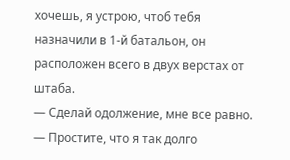хочешь, я устрою, чтоб тебя назначили в 1-й батальон, он расположен всего в двух верстах от штаба.
— Сделай одолжение, мне все равно.
— Простите, что я так долго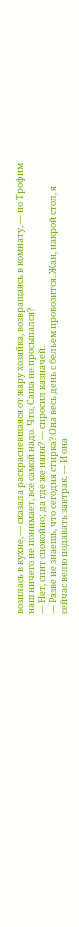возилась в кухне, — сказала раскрасневшаяся от жару хозяйка, возвращаясь в комнату, — но Трофим наш ничего не понимает, все самой надо. Что, Саша не просыпался?
— Нет, спит спокойно; да где же няня? — спросил казначей.
— Разве не знаешь, что сегодня стирка? Она весь день с бельем провозится. Жан, накрой стол, я сейчас велю подавать завтрак. — И она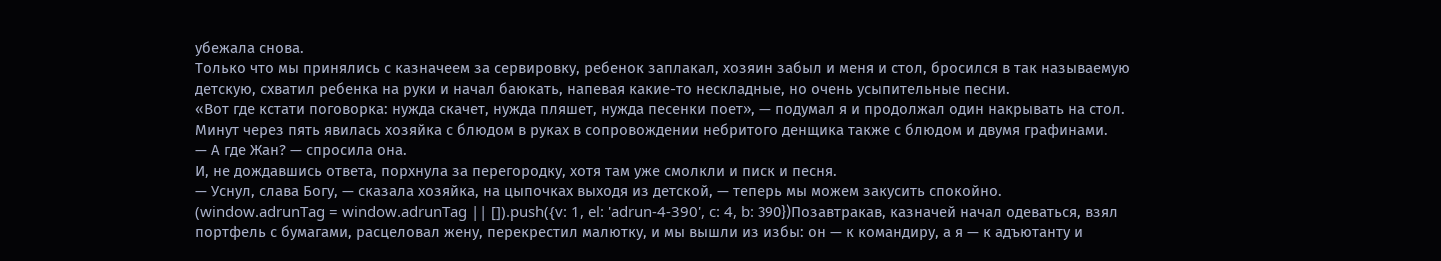убежала снова.
Только что мы принялись с казначеем за сервировку, ребенок заплакал, хозяин забыл и меня и стол, бросился в так называемую детскую, схватил ребенка на руки и начал баюкать, напевая какие-то нескладные, но очень усыпительные песни.
«Вот где кстати поговорка: нужда скачет, нужда пляшет, нужда песенки поет», — подумал я и продолжал один накрывать на стол.
Минут через пять явилась хозяйка с блюдом в руках в сопровождении небритого денщика также с блюдом и двумя графинами.
— А где Жан? — спросила она.
И, не дождавшись ответа, порхнула за перегородку, хотя там уже смолкли и писк и песня.
— Уснул, слава Богу, — сказала хозяйка, на цыпочках выходя из детской, — теперь мы можем закусить спокойно.
(window.adrunTag = window.adrunTag || []).push({v: 1, el: 'adrun-4-390', c: 4, b: 390})Позавтракав, казначей начал одеваться, взял портфель с бумагами, расцеловал жену, перекрестил малютку, и мы вышли из избы: он — к командиру, а я — к адъютанту и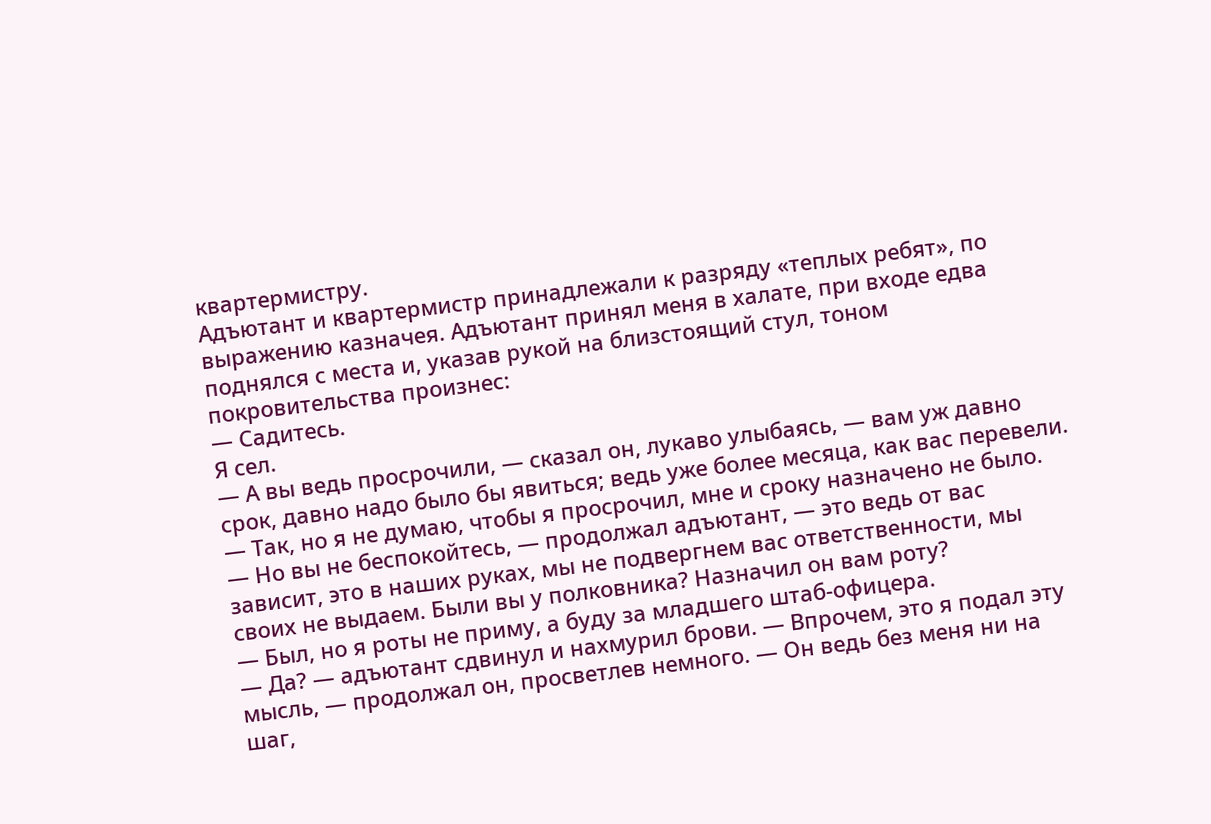квартермистру.
Адъютант и квартермистр принадлежали к разряду «теплых ребят», по выражению казначея. Адъютант принял меня в халате, при входе едва поднялся с места и, указав рукой на близстоящий стул, тоном покровительства произнес:
— Садитесь.
Я сел.
— А вы ведь просрочили, — сказал он, лукаво улыбаясь, — вам уж давно срок, давно надо было бы явиться; ведь уже более месяца, как вас перевели.
— Так, но я не думаю, чтобы я просрочил, мне и сроку назначено не было.
— Но вы не беспокойтесь, — продолжал адъютант, — это ведь от вас зависит, это в наших руках, мы не подвергнем вас ответственности, мы своих не выдаем. Были вы у полковника? Назначил он вам роту?
— Был, но я роты не приму, а буду за младшего штаб-офицера.
— Да? — адъютант сдвинул и нахмурил брови. — Впрочем, это я подал эту мысль, — продолжал он, просветлев немного. — Он ведь без меня ни на шаг,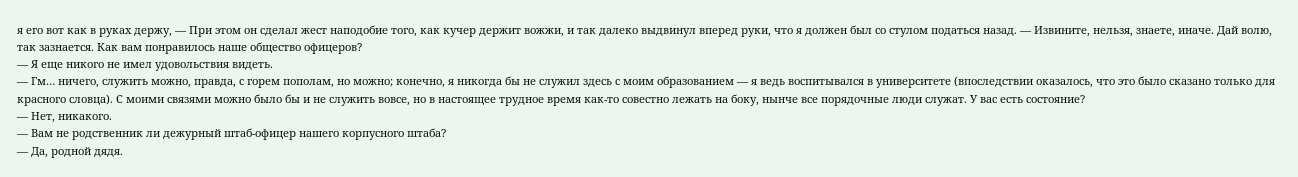я его вот как в руках держу, — При этом он сделал жест наподобие того, как кучер держит вожжи, и так далеко выдвинул вперед руки, что я должен был со стулом податься назад. — Извините, нельзя, знаете, иначе. Дай волю, так зазнается. Как вам понравилось наше общество офицеров?
— Я еще никого не имел удовольствия видеть.
— Гм… ничего, служить можно, правда, с горем пополам, но можно; конечно, я никогда бы не служил здесь с моим образованием — я ведь воспитывался в университете (впоследствии оказалось, что это было сказано только для красного словца). С моими связями можно было бы и не служить вовсе, но в настоящее трудное время как-то совестно лежать на боку, нынче все порядочные люди служат. У вас есть состояние?
— Нет, никакого.
— Вам не родственник ли дежурный штаб-офицер нашего корпусного штаба?
— Да, родной дядя.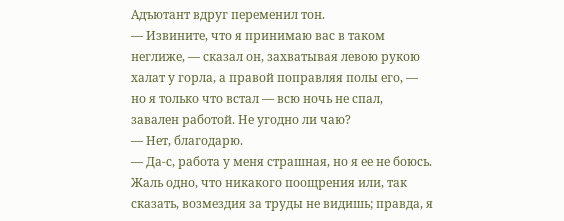Адъютант вдруг переменил тон.
— Извините, что я принимаю вас в таком неглиже, — сказал он, захватывая левою рукою халат у горла, а правой поправляя полы его, — но я только что встал — всю ночь не спал, завален работой. Не угодно ли чаю?
— Нет, благодарю.
— Да-с, работа у меня страшная, но я ее не боюсь. Жаль одно, что никакого поощрения или, так сказать, возмездия за труды не видишь; правда, я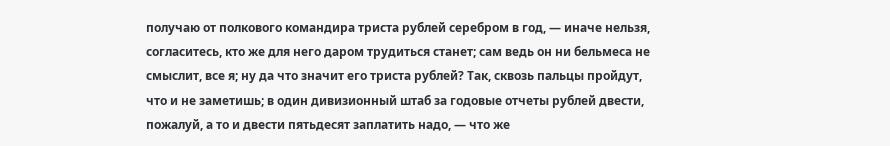получаю от полкового командира триста рублей серебром в год, — иначе нельзя, согласитесь, кто же для него даром трудиться станет; сам ведь он ни бельмеса не смыслит, все я; ну да что значит его триста рублей? Так, сквозь пальцы пройдут, что и не заметишь; в один дивизионный штаб за годовые отчеты рублей двести, пожалуй, а то и двести пятьдесят заплатить надо, — что же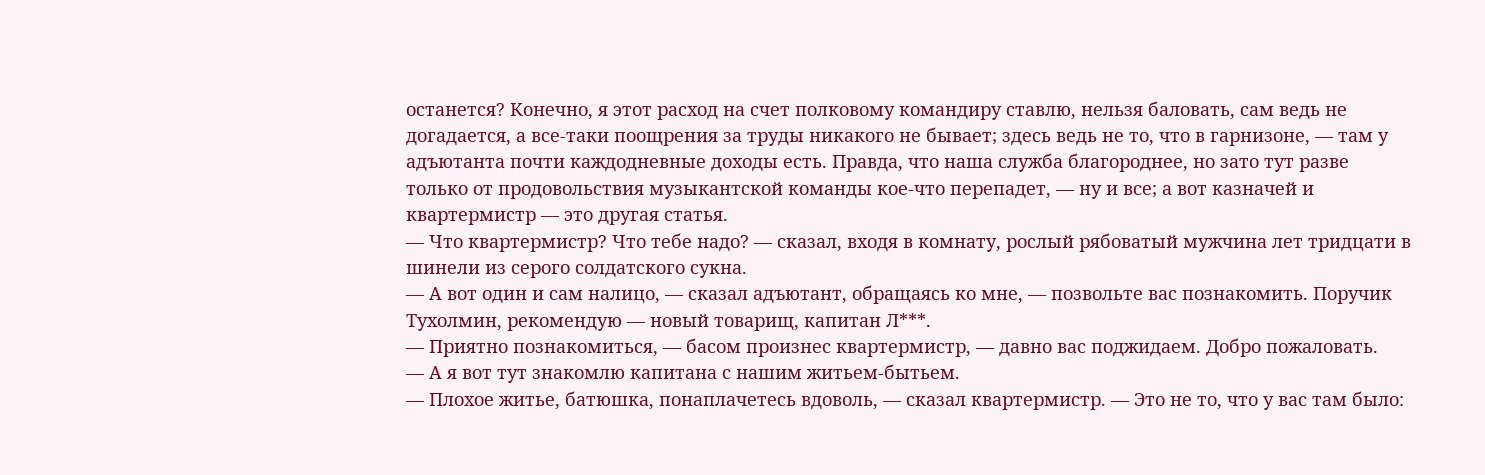останется? Конечно, я этот расход на счет полковому командиру ставлю, нельзя баловать, сам ведь не догадается, а все-таки поощрения за труды никакого не бывает; здесь ведь не то, что в гарнизоне, — там у адъютанта почти каждодневные доходы есть. Правда, что наша служба благороднее, но зато тут разве только от продовольствия музыкантской команды кое-что перепадет, — ну и все; а вот казначей и квартермистр — это другая статья.
— Что квартермистр? Что тебе надо? — сказал, входя в комнату, рослый рябоватый мужчина лет тридцати в шинели из серого солдатского сукна.
— А вот один и сам налицо, — сказал адъютант, обращаясь ко мне, — позвольте вас познакомить. Поручик Тухолмин, рекомендую — новый товарищ, капитан Л***.
— Приятно познакомиться, — басом произнес квартермистр, — давно вас поджидаем. Добро пожаловать.
— А я вот тут знакомлю капитана с нашим житьем-бытьем.
— Плохое житье, батюшка, понаплачетесь вдоволь, — сказал квартермистр. — Это не то, что у вас там было: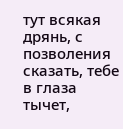тут всякая дрянь, с позволения сказать, тебе в глаза тычет,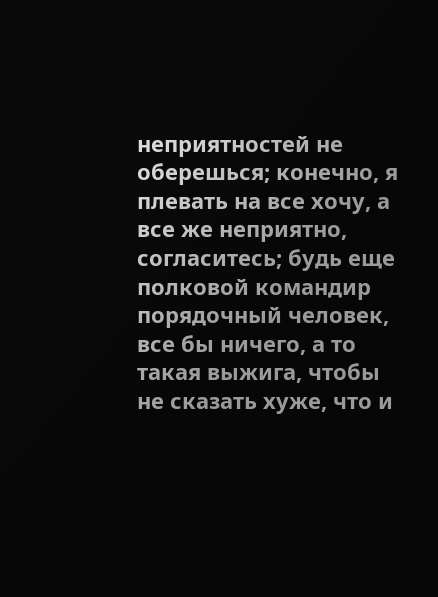неприятностей не оберешься; конечно, я плевать на все хочу, а все же неприятно, согласитесь; будь еще полковой командир порядочный человек, все бы ничего, а то такая выжига, чтобы не сказать хуже, что и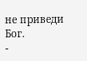не приведи Бог.
-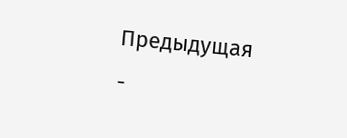Предыдущая
-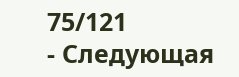75/121
- Следующая